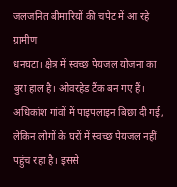जलजनित बीमारियों की चपेट में आ रहे ग्रामीण
धनघटा। क्षेत्र में स्वच्छ पेयजल योजना का बुरा हाल है। ओवरहेड टैंक बन गए हैं। अधिकांश गांवों में पाइपलाइन बिछा दी गई, लेकिन लोगों के घरों में स्वच्छ पेयजल नहीं पहुंच रहा है। इससे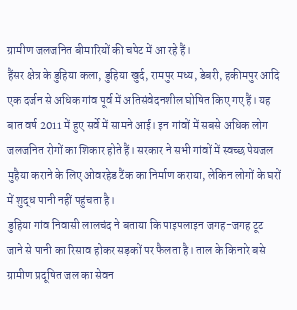ग्रामीण जलजनित बीमारियों की चपेट में आ रहे हैं।
हैंसर क्षेत्र के डुहिया कला, डुहिया खुर्द, रामपुर मध्य, डेबरी, हकीमपुर आदि एक दर्जन से अधिक गांव पूर्व में अतिसंवेदनशील घोषित किए गए हैं। यह बात वर्ष 2011 में हुए सर्वे में सामने आई। इन गांवों में सबसे अधिक लोग जलजनित रोगों का शिकार होते हैं। सरकार ने सभी गांवों में स्वच्छ पेयजल मुहैया कराने के लिए ओवरहेड टैंक का निर्माण कराया, लेकिन लोगों के घरों में शुद्ध पानी नहीं पहुंचता है।
डुहिया गांव निवासी लालचंद ने बताया कि पाइपलाइन जगह-जगह टूट जाने से पानी का रिसाव होकर सड़कों पर फैलता है। ताल के किनारे बसे ग्रामीण प्रदूषित जल का सेवन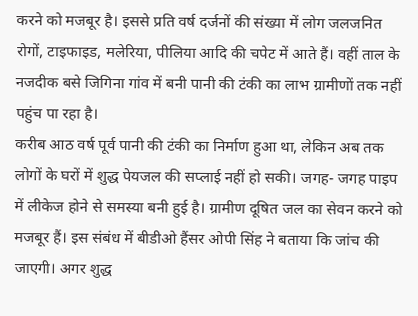करने को मजबूर है। इससे प्रति वर्ष दर्जनों की संख्या में लोग जलजनित रोगों, टाइफाइड, मलेरिया, पीलिया आदि की चपेट में आते हैं। वहीं ताल के नजदीक बसे जिगिना गांव में बनी पानी की टंकी का लाभ ग्रामीणों तक नहीं पहुंच पा रहा है।
करीब आठ वर्ष पूर्व पानी की टंकी का निर्माण हुआ था, लेकिन अब तक लोगों के घरों में शुद्ध पेयजल की सप्लाई नहीं हो सकी। जगह- जगह पाइप में लीकेज होने से समस्या बनी हुई है। ग्रामीण दूषित जल का सेवन करने को मजबूर हैं। इस संबंध में बीडीओ हैंसर ओपी सिंह ने बताया कि जांच की जाएगी। अगर शुद्ध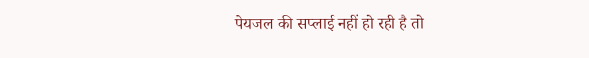पेयजल की सप्लाई नहीं हो रही है तो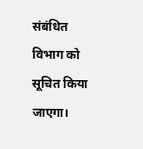संबंधित विभाग को सूचित किया जाएगा।